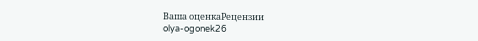Ваша оценкаРецензии
olya-ogonek26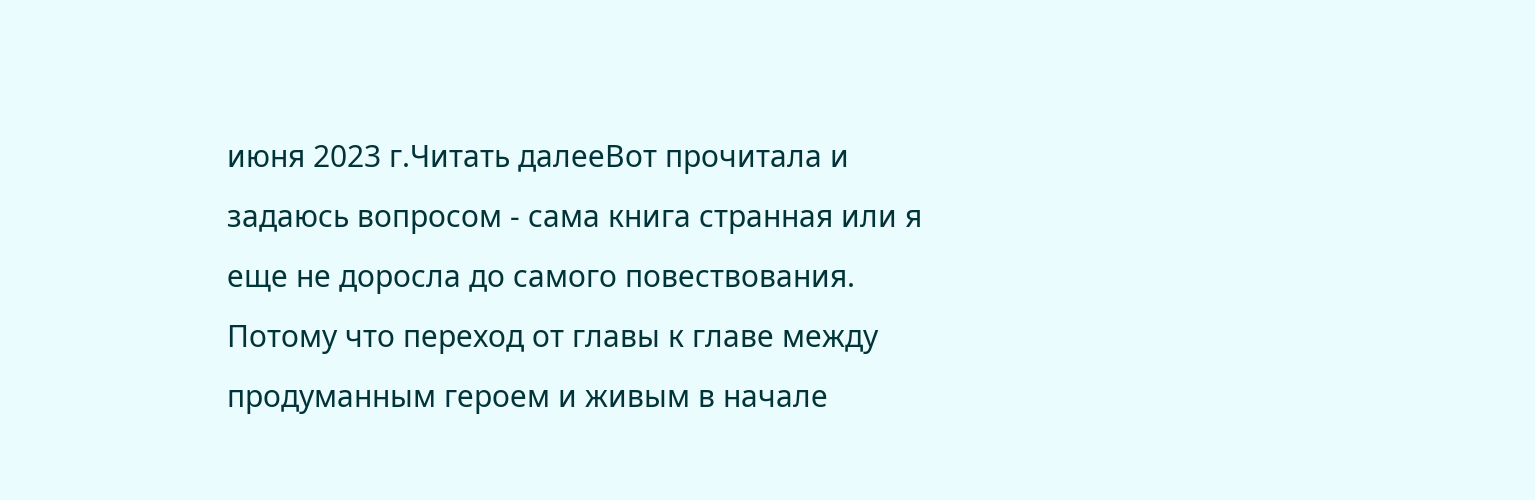июня 2023 г.Читать далееВот прочитала и задаюсь вопросом - сама книга странная или я еще не доросла до самого повествования. Потому что переход от главы к главе между продуманным героем и живым в начале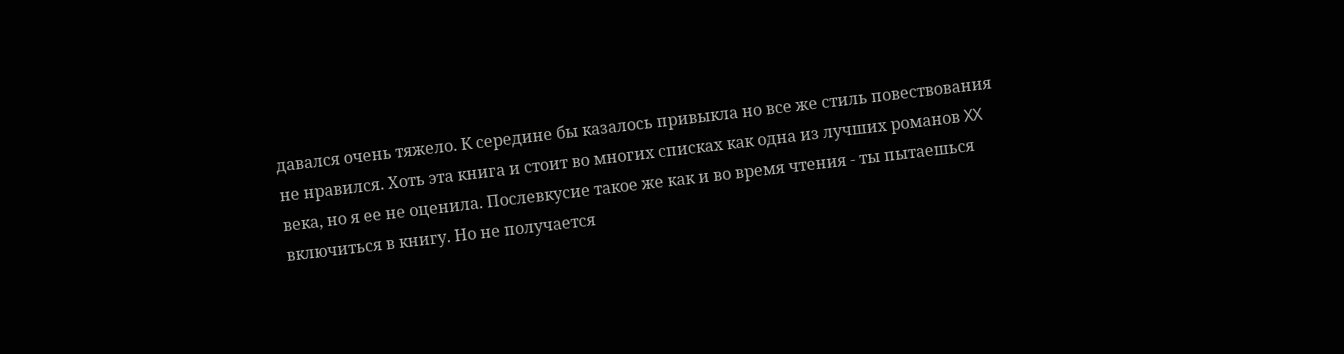давался очень тяжело. К середине бы казалось привыкла но все же стиль повествования не нравился. Хоть эта книга и стоит во многих списках как одна из лучших романов XX века, но я ее не оценила. Послевкусие такое же как и во время чтения - ты пытаешься включиться в книгу. Но не получается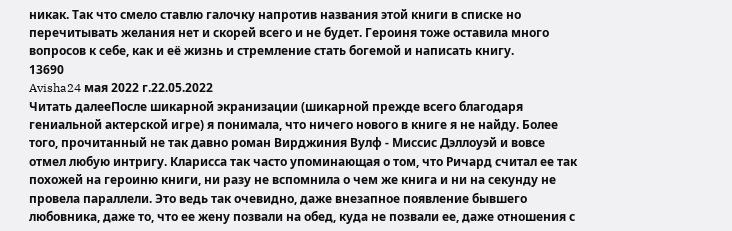никак. Так что смело ставлю галочку напротив названия этой книги в списке но перечитывать желания нет и скорей всего и не будет. Героиня тоже оставила много вопросов к себе, как и её жизнь и стремление стать богемой и написать книгу.
13690
Avisha24 мая 2022 г.22.05.2022
Читать далееПосле шикарной экранизации (шикарной прежде всего благодаря гениальной актерской игре) я понимала, что ничего нового в книге я не найду. Более того, прочитанный не так давно роман Вирджиния Вулф - Миссис Дэллоуэй и вовсе отмел любую интригу. Кларисса так часто упоминающая о том, что Ричард считал ее так похожей на героиню книги, ни разу не вспомнила о чем же книга и ни на секунду не провела параллели. Это ведь так очевидно, даже внезапное появление бывшего любовника, даже то, что ее жену позвали на обед, куда не позвали ее, даже отношения с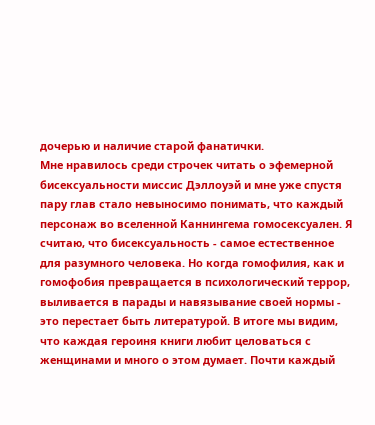дочерью и наличие старой фанатички.
Мне нравилось среди строчек читать о эфемерной бисексуальности миссис Дэллоуэй и мне уже спустя пару глав стало невыносимо понимать, что каждый персонаж во вселенной Каннингема гомосексуален. Я считаю, что бисексуальность - самое естественное для разумного человека. Но когда гомофилия, как и гомофобия превращается в психологический террор, выливается в парады и навязывание своей нормы - это перестает быть литературой. В итоге мы видим, что каждая героиня книги любит целоваться с женщинами и много о этом думает. Почти каждый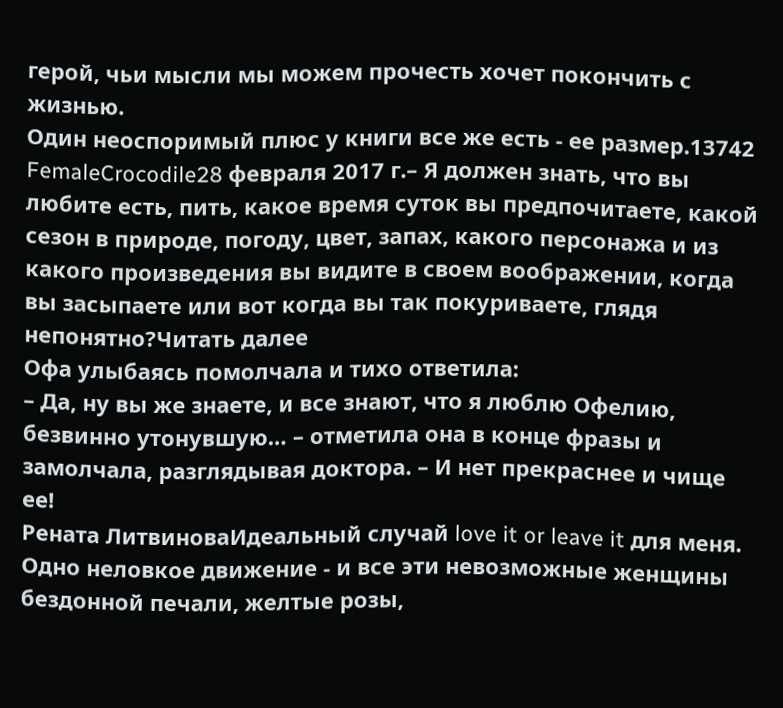герой, чьи мысли мы можем прочесть хочет покончить с жизнью.
Один неоспоримый плюс у книги все же есть - ее размер.13742
FemaleCrocodile28 февраля 2017 г.– Я должен знать, что вы любите есть, пить, какое время суток вы предпочитаете, какой сезон в природе, погоду, цвет, запах, какого персонажа и из какого произведения вы видите в своем воображении, когда вы засыпаете или вот когда вы так покуриваете, глядя непонятно?Читать далее
Офа улыбаясь помолчала и тихо ответила:
– Да, ну вы же знаете, и все знают, что я люблю Офелию, безвинно утонувшую… – отметила она в конце фразы и замолчала, разглядывая доктора. – И нет прекраснее и чище ее!
Рената ЛитвиноваИдеальный случай love it or leave it для меня. Одно неловкое движение - и все эти невозможные женщины бездонной печали, желтые розы,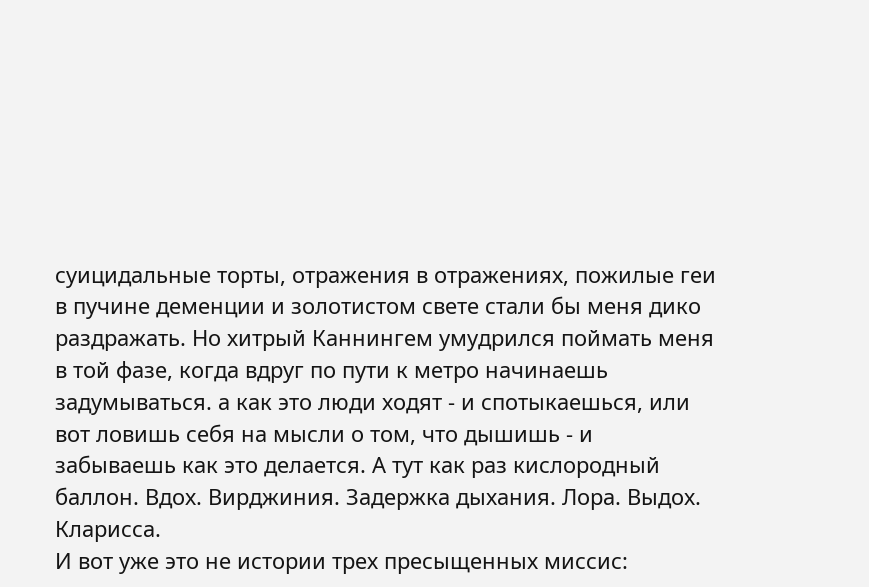суицидальные торты, отражения в отражениях, пожилые геи в пучине деменции и золотистом свете стали бы меня дико раздражать. Но хитрый Каннингем умудрился поймать меня в той фазе, когда вдруг по пути к метро начинаешь задумываться. а как это люди ходят - и спотыкаешься, или вот ловишь себя на мысли о том, что дышишь - и забываешь как это делается. А тут как раз кислородный баллон. Вдох. Вирджиния. Задержка дыхания. Лора. Выдох. Кларисса.
И вот уже это не истории трех пресыщенных миссис: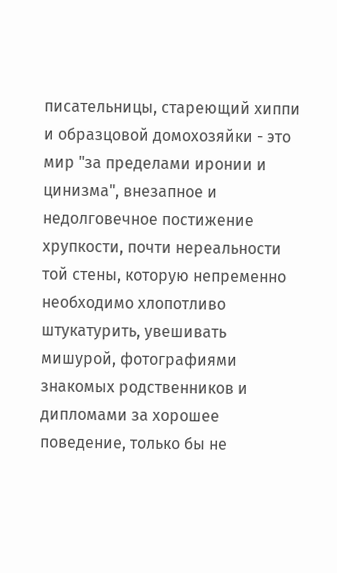писательницы, стареющий хиппи и образцовой домохозяйки - это мир "за пределами иронии и цинизма", внезапное и недолговечное постижение хрупкости, почти нереальности той стены, которую непременно необходимо хлопотливо штукатурить, увешивать мишурой, фотографиями знакомых родственников и дипломами за хорошее поведение, только бы не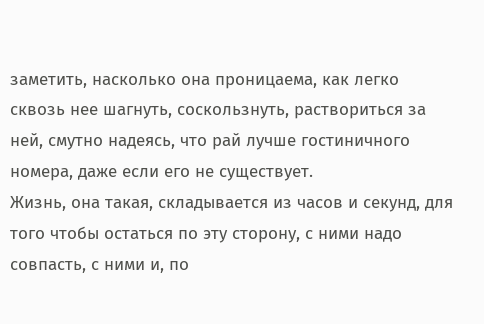заметить, насколько она проницаема, как легко сквозь нее шагнуть, соскользнуть, раствориться за ней, смутно надеясь, что рай лучше гостиничного номера, даже если его не существует.
Жизнь, она такая, складывается из часов и секунд, для того чтобы остаться по эту сторону, с ними надо совпасть, с ними и, по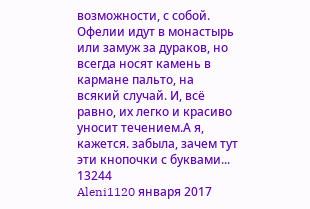возможности, с собой. Офелии идут в монастырь или замуж за дураков, но всегда носят камень в кармане пальто, на всякий случай. И, всё равно, их легко и красиво уносит течением.А я, кажется. забыла, зачем тут эти кнопочки с буквами...
13244
Aleni1120 января 2017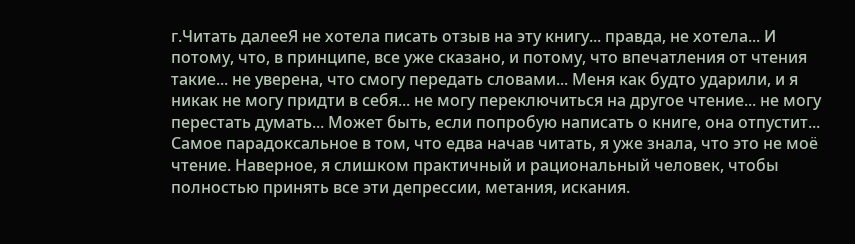г.Читать далееЯ не хотела писать отзыв на эту книгу... правда, не хотела... И потому, что, в принципе, все уже сказано, и потому, что впечатления от чтения такие... не уверена, что смогу передать словами... Меня как будто ударили, и я никак не могу придти в себя... не могу переключиться на другое чтение... не могу перестать думать... Может быть, если попробую написать о книге, она отпустит...
Самое парадоксальное в том, что едва начав читать, я уже знала, что это не моё чтение. Наверное, я слишком практичный и рациональный человек, чтобы полностью принять все эти депрессии, метания, искания.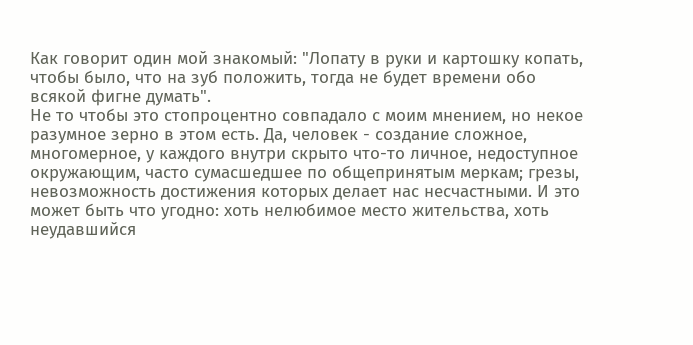Как говорит один мой знакомый: "Лопату в руки и картошку копать, чтобы было, что на зуб положить, тогда не будет времени обо всякой фигне думать".
Не то чтобы это стопроцентно совпадало с моим мнением, но некое разумное зерно в этом есть. Да, человек - создание сложное, многомерное, у каждого внутри скрыто что-то личное, недоступное окружающим, часто сумасшедшее по общепринятым меркам; грезы, невозможность достижения которых делает нас несчастными. И это может быть что угодно: хоть нелюбимое место жительства, хоть неудавшийся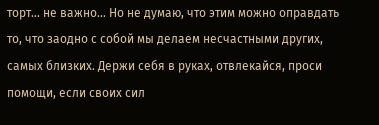торт... не важно... Но не думаю, что этим можно оправдать то, что заодно с собой мы делаем несчастными других, самых близких. Держи себя в руках, отвлекайся, проси помощи, если своих сил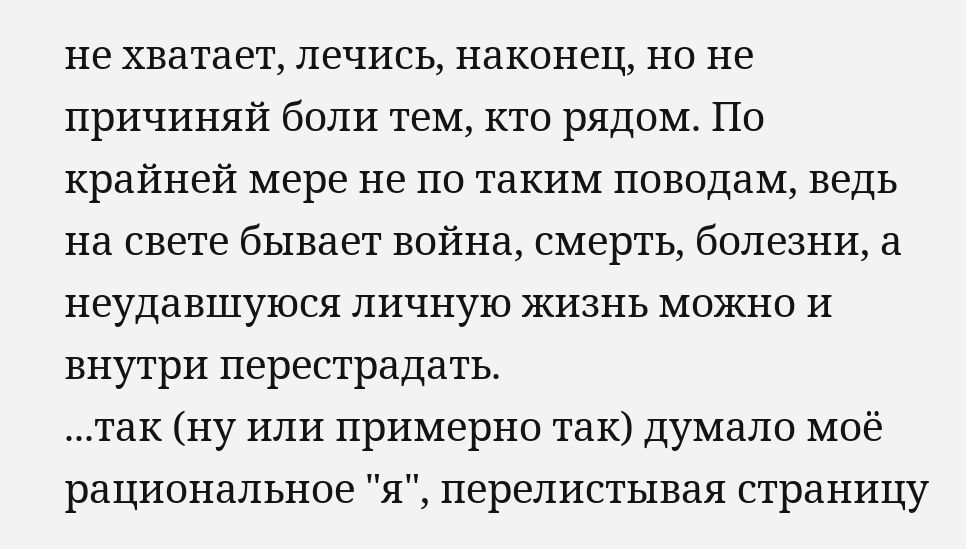не хватает, лечись, наконец, но не причиняй боли тем, кто рядом. По крайней мере не по таким поводам, ведь на свете бывает война, смерть, болезни, а неудавшуюся личную жизнь можно и внутри перестрадать.
...так (ну или примерно так) думало моё рациональное "я", перелистывая страницу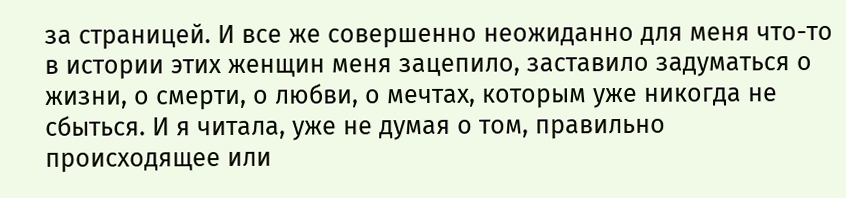за страницей. И все же совершенно неожиданно для меня что-то в истории этих женщин меня зацепило, заставило задуматься о жизни, о смерти, о любви, о мечтах, которым уже никогда не сбыться. И я читала, уже не думая о том, правильно происходящее или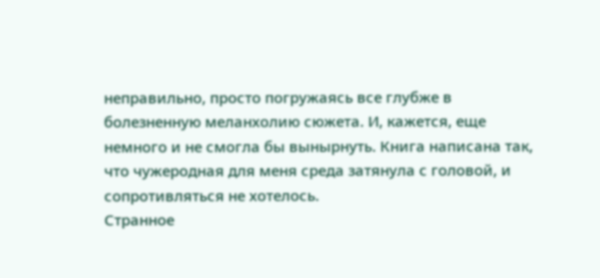неправильно, просто погружаясь все глубже в болезненную меланхолию сюжета. И, кажется, еще немного и не смогла бы вынырнуть. Книга написана так, что чужеродная для меня среда затянула с головой, и сопротивляться не хотелось.
Странное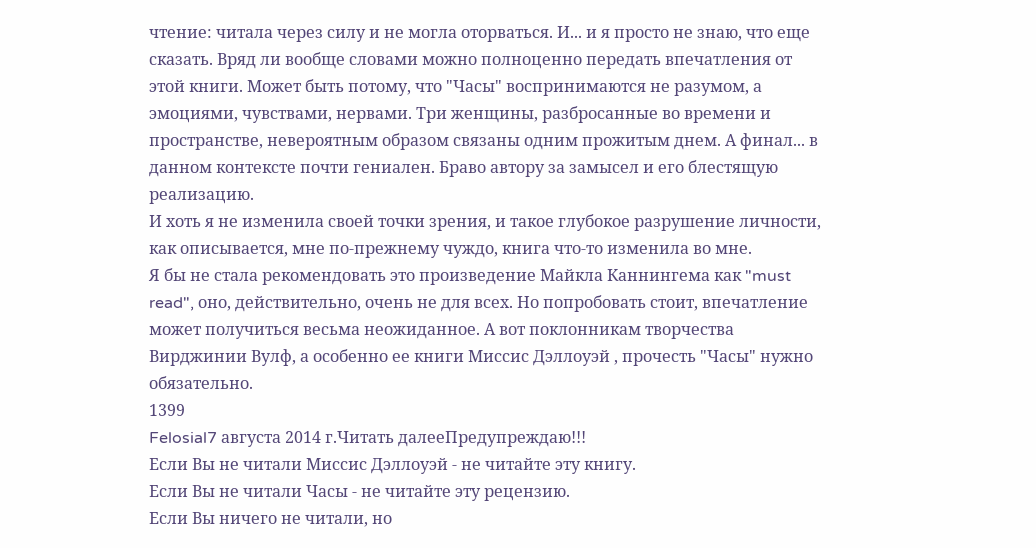чтение: читала через силу и не могла оторваться. И... и я просто не знаю, что еще сказать. Вряд ли вообще словами можно полноценно передать впечатления от этой книги. Может быть потому, что "Часы" воспринимаются не разумом, а эмоциями, чувствами, нервами. Три женщины, разбросанные во времени и пространстве, невероятным образом связаны одним прожитым днем. А финал... в данном контексте почти гениален. Браво автору за замысел и его блестящую реализацию.
И хоть я не изменила своей точки зрения, и такое глубокое разрушение личности, как описывается, мне по-прежнему чуждо, книга что-то изменила во мне.
Я бы не стала рекомендовать это произведение Майкла Каннингема как "must read", оно, действительно, очень не для всех. Но попробовать стоит, впечатление может получиться весьма неожиданное. А вот поклонникам творчества Вирджинии Вулф, а особенно ее книги Миссис Дэллоуэй , прочесть "Часы" нужно обязательно.
1399
Felosial7 августа 2014 г.Читать далееПредупреждаю!!!
Если Вы не читали Миссис Дэллоуэй - не читайте эту книгу.
Если Вы не читали Часы - не читайте эту рецензию.
Если Вы ничего не читали, но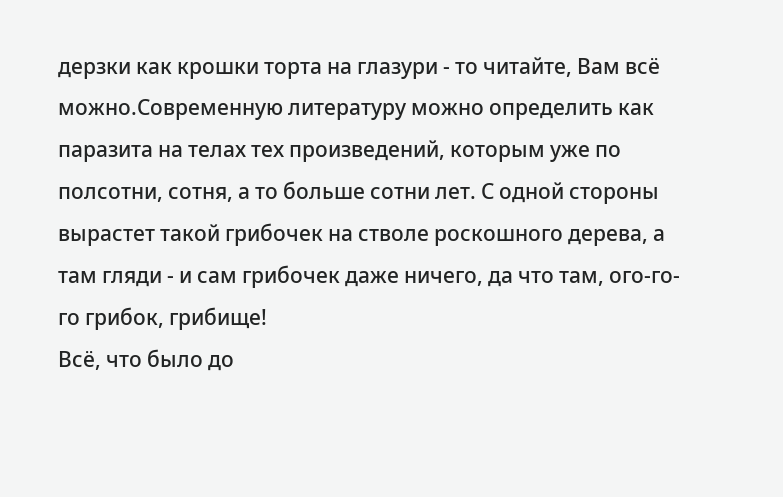дерзки как крошки торта на глазури - то читайте, Вам всё можно.Современную литературу можно определить как паразита на телах тех произведений, которым уже по полсотни, сотня, а то больше сотни лет. С одной стороны вырастет такой грибочек на стволе роскошного дерева, а там гляди - и сам грибочек даже ничего, да что там, ого-го-го грибок, грибище!
Всё, что было до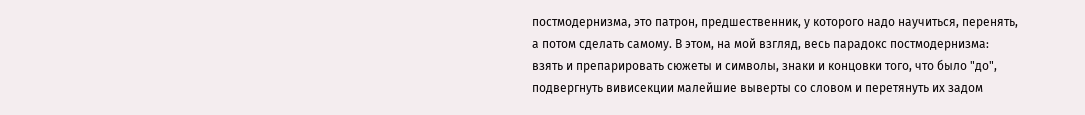постмодернизма, это патрон, предшественник, у которого надо научиться, перенять, а потом сделать самому. В этом, на мой взгляд, весь парадокс постмодернизма: взять и препарировать сюжеты и символы, знаки и концовки того, что было "до", подвергнуть вивисекции малейшие выверты со словом и перетянуть их задом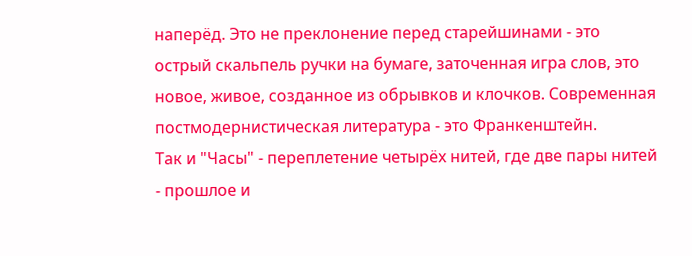наперёд. Это не преклонение перед старейшинами - это острый скальпель ручки на бумаге, заточенная игра слов, это новое, живое, созданное из обрывков и клочков. Современная постмодернистическая литература - это Франкенштейн.
Так и "Часы" - переплетение четырёх нитей, где две пары нитей - прошлое и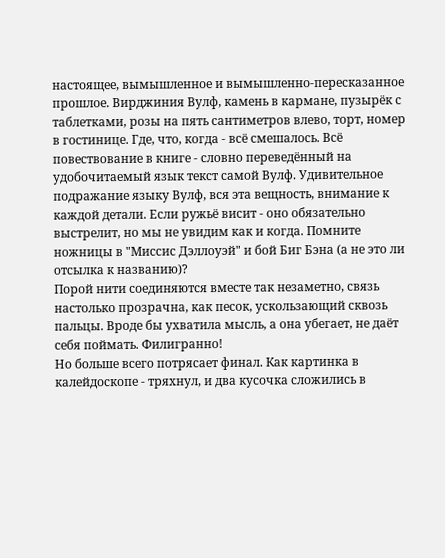настоящее, вымышленное и вымышленно-пересказанное прошлое. Вирджиния Вулф, камень в кармане, пузырёк с таблетками, розы на пять сантиметров влево, торт, номер в гостинице. Где, что, когда - всё смешалось. Всё повествование в книге - словно переведённый на удобочитаемый язык текст самой Вулф. Удивительное подражание языку Вулф, вся эта вещность, внимание к каждой детали. Если ружьё висит - оно обязательно выстрелит, но мы не увидим как и когда. Помните ножницы в "Миссис Дэллоуэй" и бой Биг Бэна (а не это ли отсылка к названию)?
Порой нити соединяются вместе так незаметно, связь настолько прозрачна, как песок, ускользающий сквозь пальцы. Вроде бы ухватила мысль, а она убегает, не даёт себя поймать. Филигранно!
Но больше всего потрясает финал. Как картинка в калейдоскопе - тряхнул, и два кусочка сложились в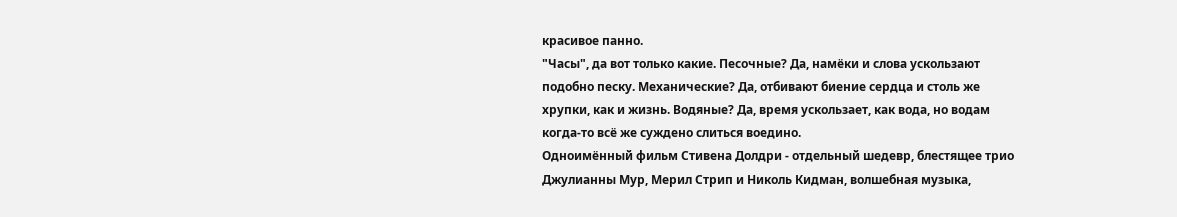красивое панно.
"Часы", да вот только какие. Песочные? Да, намёки и слова ускользают подобно песку. Механические? Да, отбивают биение сердца и столь же хрупки, как и жизнь. Водяные? Да, время ускользает, как вода, но водам когда-то всё же суждено слиться воедино.
Одноимённый фильм Стивена Долдри - отдельный шедевр, блестящее трио Джулианны Мур, Мерил Стрип и Николь Кидман, волшебная музыка,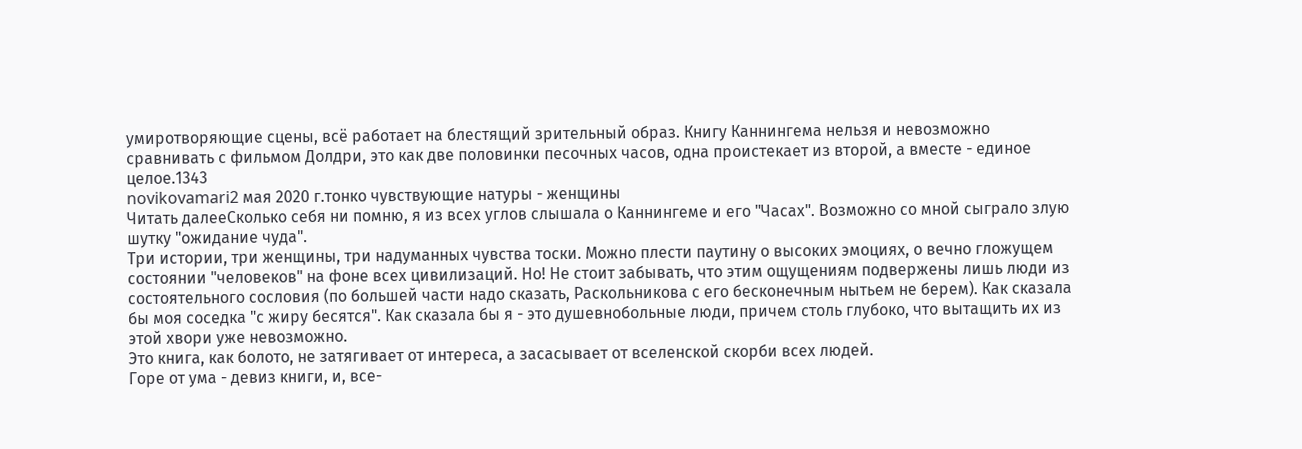умиротворяющие сцены, всё работает на блестящий зрительный образ. Книгу Каннингема нельзя и невозможно сравнивать с фильмом Долдри, это как две половинки песочных часов, одна проистекает из второй, а вместе - единое целое.1343
novikovamari2 мая 2020 г.тонко чувствующие натуры - женщины
Читать далееСколько себя ни помню, я из всех углов слышала о Каннингеме и его "Часах". Возможно со мной сыграло злую шутку "ожидание чуда".
Три истории, три женщины, три надуманных чувства тоски. Можно плести паутину о высоких эмоциях, о вечно гложущем состоянии "человеков" на фоне всех цивилизаций. Но! Не стоит забывать, что этим ощущениям подвержены лишь люди из состоятельного сословия (по большей части надо сказать, Раскольникова с его бесконечным нытьем не берем). Как сказала бы моя соседка "с жиру бесятся". Как сказала бы я - это душевнобольные люди, причем столь глубоко, что вытащить их из этой хвори уже невозможно.
Это книга, как болото, не затягивает от интереса, а засасывает от вселенской скорби всех людей.
Горе от ума - девиз книги, и, все-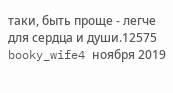таки, быть проще - легче для сердца и души.12575
booky_wife4 ноября 2019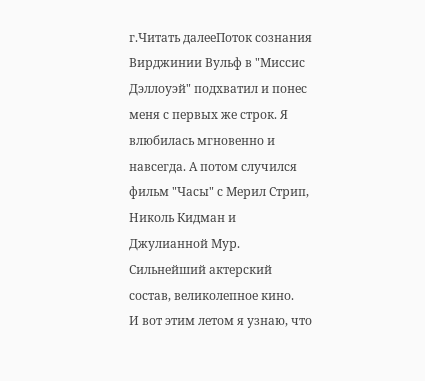г.Читать далееПоток сознания Вирджинии Вульф в "Миссис Дэллоуэй" подхватил и понес меня с первых же строк. Я влюбилась мгновенно и навсегда. А потом случился фильм "Часы" с Мерил Стрип, Николь Кидман и Джулианной Мур. Сильнейший актерский состав, великолепное кино.
И вот этим летом я узнаю, что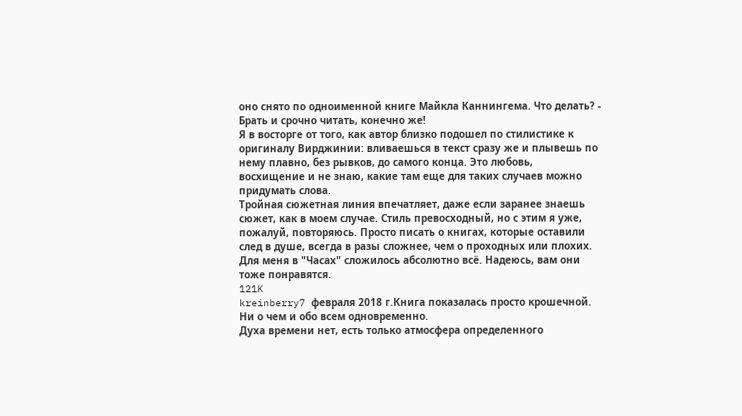оно снято по одноименной книге Майкла Каннингема. Что делать? - Брать и срочно читать, конечно же!
Я в восторге от того, как автор близко подошел по стилистике к оригиналу Вирджинии: вливаешься в текст сразу же и плывешь по нему плавно, без рывков, до самого конца. Это любовь, восхищение и не знаю, какие там еще для таких случаев можно придумать слова.
Тройная сюжетная линия впечатляет, даже если заранее знаешь сюжет, как в моем случае. Стиль превосходный, но с этим я уже, пожалуй, повторяюсь. Просто писать о книгах, которые оставили след в душе, всегда в разы сложнее, чем о проходных или плохих. Для меня в "Часах" сложилось абсолютно всё. Надеюсь, вам они тоже понравятся.
121K
kreinberry7 февраля 2018 г.Книга показалась просто крошечной.
Ни о чем и обо всем одновременно.
Духа времени нет, есть только атмосфера определенного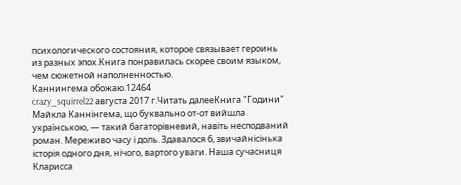психологического состояния, которое связывает героинь из разных эпох.Книга понравилась скорее своим языком, чем сюжетной наполненностью.
Каннингема обожаю.12464
crazy_squirrel22 августа 2017 г.Читать далееКнига "Години" Майкла Каннінгема, що буквально от-от вийшла українською, — такий багаторівневий, навіть несподваний роман. Мереживо часу і доль. Здавалося б, звичайнісінька історія одного дня, нічого, вартого уваги. Наша сучасниця Кларисса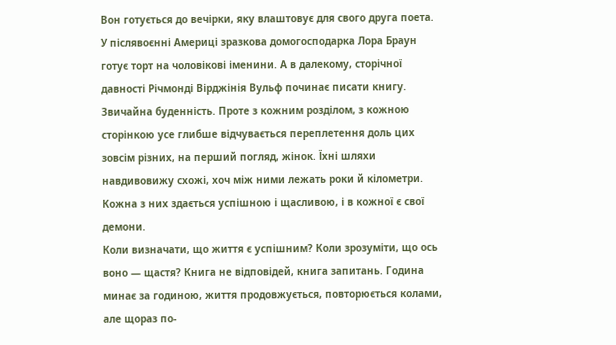Вон готується до вечірки, яку влаштовує для свого друга поета. У післявоєнні Америці зразкова домогосподарка Лора Браун готує торт на чоловікові іменини. А в далекому, сторічної давності Річмонді Вірджінія Вульф починає писати книгу. Звичайна буденність. Проте з кожним розділом, з кожною сторінкою усе глибше відчувається переплетення доль цих зовсім різних, на перший погляд, жінок. Їхні шляхи навдивовижу схожі, хоч між ними лежать роки й кілометри. Кожна з них здається успішною і щасливою, і в кожної є свої демони.
Коли визначати, що життя є успішним? Коли зрозуміти, що ось воно — щастя? Книга не відповідей, книга запитань. Година минає за годиною, життя продовжується, повторюється колами, але щораз по-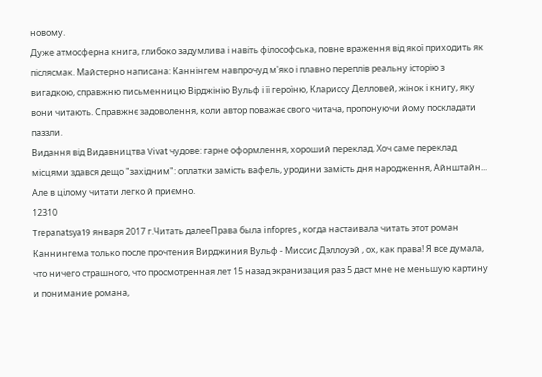новому.
Дуже атмосферна книга, глибоко задумлива і навіть філософська, повне враження від якої приходить як післясмак. Майстерно написана: Каннінгем навпрочуд м'яко і плавно переплів реальну історію з вигадкою, справжню письменницю Вірджінію Вульф і її героїню, Клариссу Делловей, жінок і книгу, яку вони читають. Справжнє задоволення, коли автор поважає свого читача, пропонуючи йому поскладати паззли.
Видання від Видавництва Vivat чудове: гарне оформлення, хороший переклад. Хоч саме переклад місцями здався дещо "західним": оплатки замість вафель, уродини замість дня народження, Айнштайн... Але в цілому читати легко й приємно.
12310
Trepanatsya19 января 2017 г.Читать далееПрава была infopres , когда настаивала читать этот роман Каннингема только после прочтения Вирджиния Вульф - Миссис Дэллоуэй , ох, как права! Я все думала, что ничего страшного, что просмотренная лет 15 назад экранизация раз 5 даст мне не меньшую картину и понимание романа,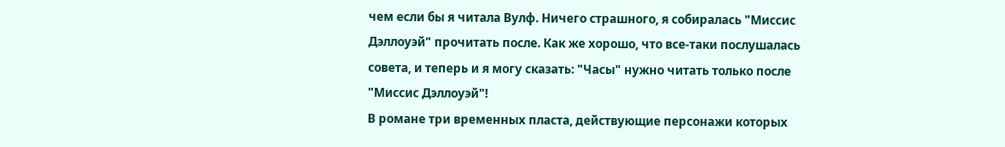чем если бы я читала Вулф. Ничего страшного, я собиралась "Миссис Дэллоуэй" прочитать после. Как же хорошо, что все-таки послушалась совета, и теперь и я могу сказать: "Часы" нужно читать только после "Миссис Дэллоуэй"!
В романе три временных пласта, действующие персонажи которых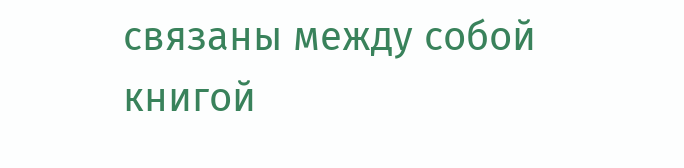связаны между собой книгой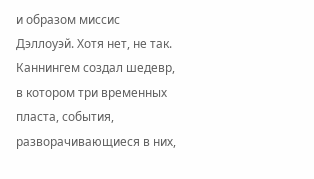и образом миссис Дэллоуэй. Хотя нет, не так. Каннингем создал шедевр, в котором три временных пласта, события, разворачивающиеся в них,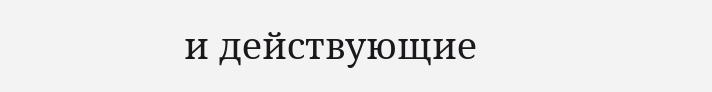и действующие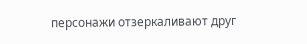персонажи отзеркаливают друг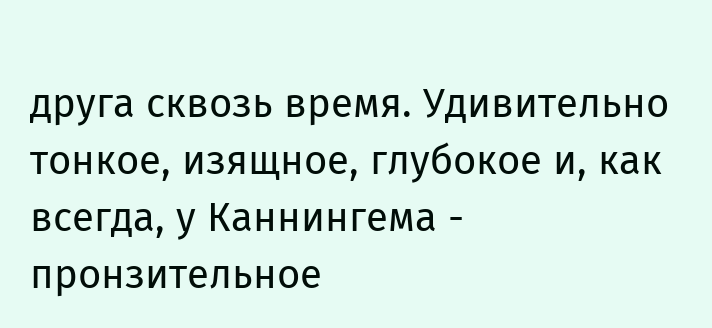друга сквозь время. Удивительно тонкое, изящное, глубокое и, как всегда, у Каннингема - пронзительное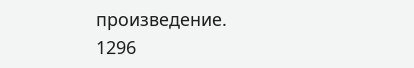произведение.
1296